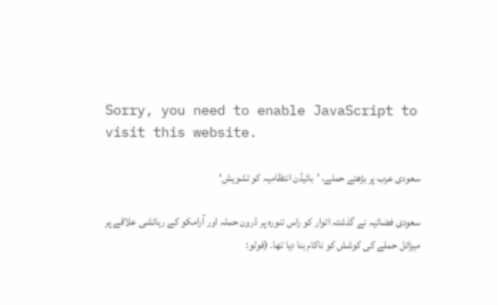Sorry, you need to enable JavaScript to visit this website.

سعودی عرب پر بڑھتے حملے، ’بائیڈن انتظامیہ کو تشویش‘

سعودی فضائیہ نے گذشتہ اتوار کو راس تنورہ پر ڈرون حملہ اور آرامکو کے رہائشی علاقے پر میزائل حملے کی کوشش کو ناکام بنا دیا تھا۔ (فوٹو: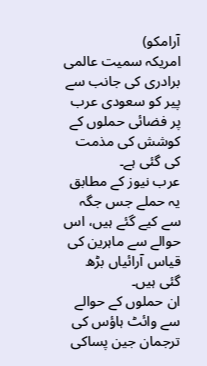آرامکو)
امریکہ سمیت عالمی برادری کی جانب سے  پیر کو سعودی عرب پر فضائی حملوں کے کوشش کی مذمت کی گئی ہے۔
عرب نیوز کے مطابق یہ حملے جس جگہ سے کیے گئے ہیں، اس حوالے سے ماہرین کی قیاس آرائیاں بڑھ گئی ہیں۔
ان حملوں کے حوالے سے وائٹ ہاؤس کی ترجمان جین پساکی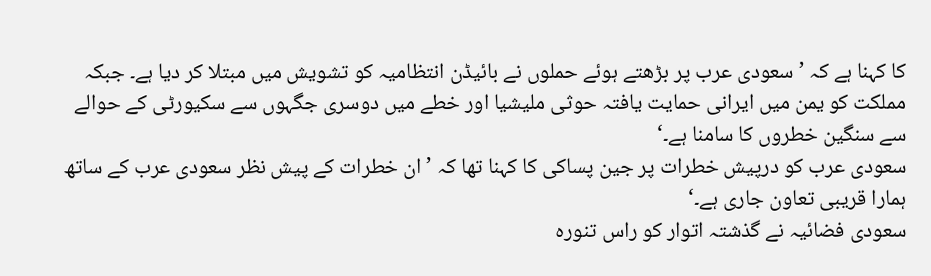کا کہنا ہے کہ ’سعودی عرب پر بڑھتے ہوئے حملوں نے بائیڈن انتظامیہ کو تشویش میں مبتلا کر دیا ہے۔ جبکہ مملکت کو یمن میں ایرانی حمایت یافتہ حوثی ملیشیا اور خطے میں دوسری جگہوں سے سکیورٹی کے حوالے سے سنگین خطروں کا سامنا ہے۔‘
سعودی عرب کو درپیش خطرات پر جین پساکی کا کہنا تھا کہ ’ان خطرات کے پیش نظر سعودی عرب کے ساتھ ہمارا قریبی تعاون جاری ہے۔‘
سعودی فضائیہ نے گذشتہ اتوار کو راس تنورہ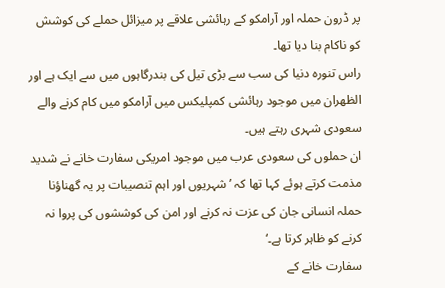پر ڈرون حملہ اور آرامکو کے رہائشی علاقے پر میزائل حملے کی کوشش کو ناکام بنا دیا تھا۔
راس تنورہ دنیا کی سب سے بڑی تیل کی بندرگاہوں میں سے ایک ہے اور الظھران میں موجود رہائشی کمپلیکس میں آرامکو میں کام کرنے والے سعودی شہری رہتے ہیں۔
ان حملوں کی سعودی عرب میں موجود امریکی سفارت خانے نے شدید مذمت کرتے ہوئے کہا تھا کہ ’شہریوں اور اہم تنصیبات پر یہ گھناؤنا حملہ انسانی جان کی عزت نہ کرنے اور امن کی کوششوں کی پروا نہ کرنے کو ظاہر کرتا ہے۔‘
سفارت خانے کے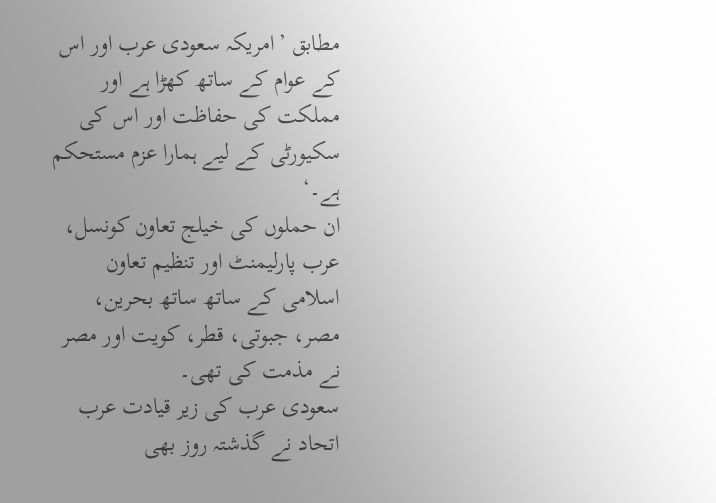مطابق ’امریکہ سعودی عرب اور اس کے عوام کے ساتھ کھڑا ہے اور مملکت کی حفاظت اور اس کی سکیورٹی کے لیے ہمارا عزم مستحکم ہے۔‘
ان حملوں کی خیلج تعاون کونسل، عرب پارلیمنٹ اور تنظیم تعاون اسلامی کے ساتھ ساتھ بحرین، مصر، جبوتی، قطر، کویت اور مصر نے مذمت کی تھی۔
سعودی عرب کی زیر قیادت عرب اتحاد نے گذشتہ روز بھی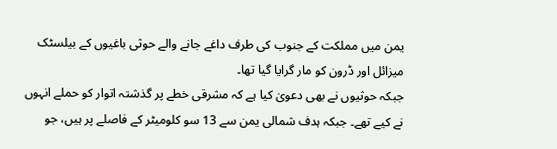یمن میں مملکت کے جنوب کی طرف داغے جانے والے حوثی باغیوں کے بیلسٹک میزائل اور ڈرون کو مار گرایا گیا تھا۔
جبکہ حوثیوں نے بھی دعویٰ کیا ہے کہ مشرقی خطے پر گذشتہ اتوار کو حملے انہوں نے کیے تھے۔ جبکہ ہدف شمالی یمن سے 13 سو کلومیٹر کے فاصلے پر ہیں، جو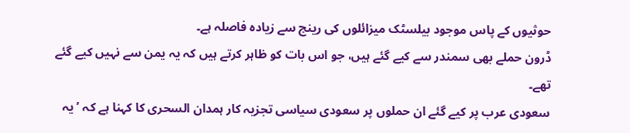حوثیوں کے پاس موجود بیلسٹک میزائلوں کی رینج سے زیادہ فاصلہ ہے۔
ڈرون حملے بھی سمندر سے کیے گئے ہیں، جو اس بات کو ظاہر کرتے ہیں کہ یہ یمن سے نہیں کیے گئے تھے۔
سعودی عرب پر کیے گئے ان حملوں پر سعودی سیاسی تجزیہ کار ہمدان السحری کا کہنا ہے کہ ’یہ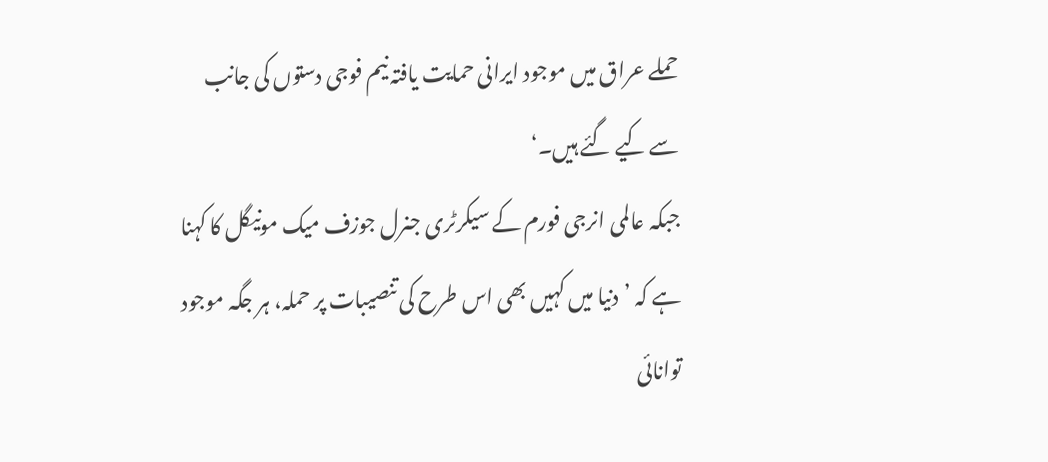حملے عراق میں موجود ایرانی حمایت یافتہ نیم فوجی دستوں کی جانب سے کیے گئے ہیں۔‘
جبکہ عالمی انرجی فورم کے سیکرٹری جنرل جوزف میک مونیگل کا کہنا ہے کہ ’دنیا میں کہیں بھی اس طرح کی تنصیبات پر حملہ، ہر جگہ موجود توانائی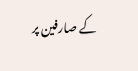کے صارفین پر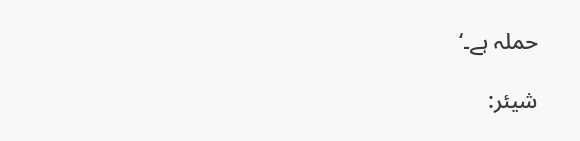حملہ ہے۔‘

شیئر: